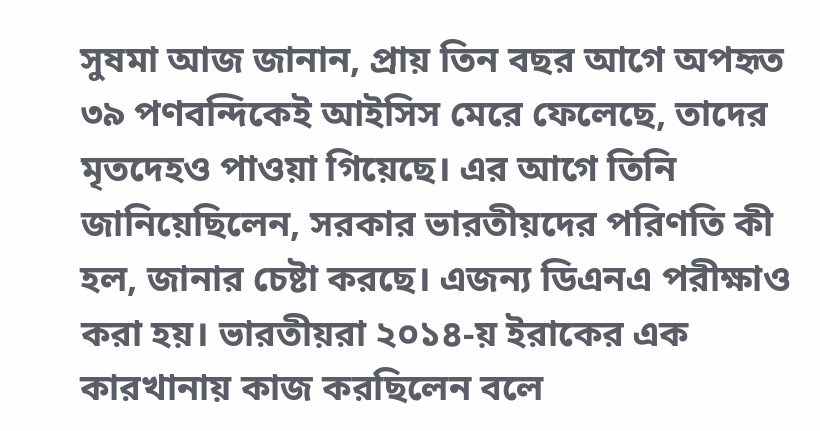সুষমা আজ জানান, প্রায় তিন বছর আগে অপহৃত ৩৯ পণবন্দিকেই আইসিস মেরে ফেলেছে, তাদের মৃতদেহও পাওয়া গিয়েছে। এর আগে তিনি জানিয়েছিলেন, সরকার ভারতীয়দের পরিণতি কী হল, জানার চেষ্টা করছে। এজন্য ডিএনএ পরীক্ষাও করা হয়। ভারতীয়রা ২০১৪-য় ইরাকের এক কারখানায় কাজ করছিলেন বলে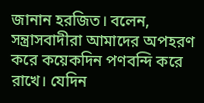জানান হরজিত। বলেন, সন্ত্রাসবাদীরা আমাদের অপহরণ করে কয়েকদিন পণবন্দি করে রাখে। যেদিন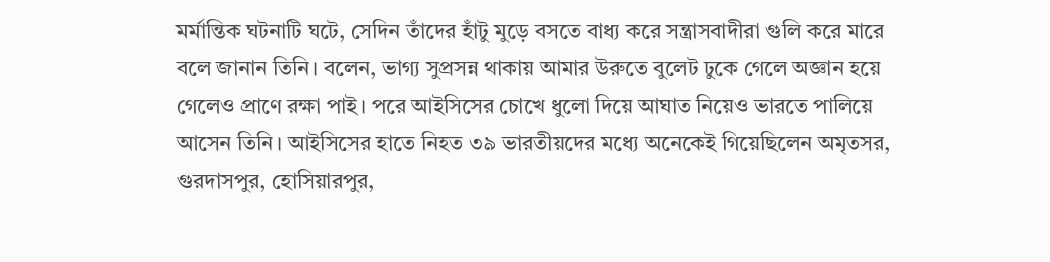মর্মান্তিক ঘটনাটি ঘটে, সেদিন তাঁদের হাঁটু মুড়ে বসতে বাধ্য করে সন্ত্রাসবাদীরা গুলি করে মারে বলে জানান তিনি। বলেন, ভাগ্য সুপ্রসন্ন থাকায় আমার উরুতে বুলেট ঢুকে গেলে অজ্ঞান হয়ে গেলেও প্রাণে রক্ষা পাই। পরে আইসিসের চোখে ধুলো দিয়ে আঘাত নিয়েও ভারতে পালিয়ে আসেন তিনি। আইসিসের হাতে নিহত ৩৯ ভারতীয়দের মধ্যে অনেকেই গিয়েছিলেন অমৃতসর, গুরদাসপুর, হোসিয়ারপুর,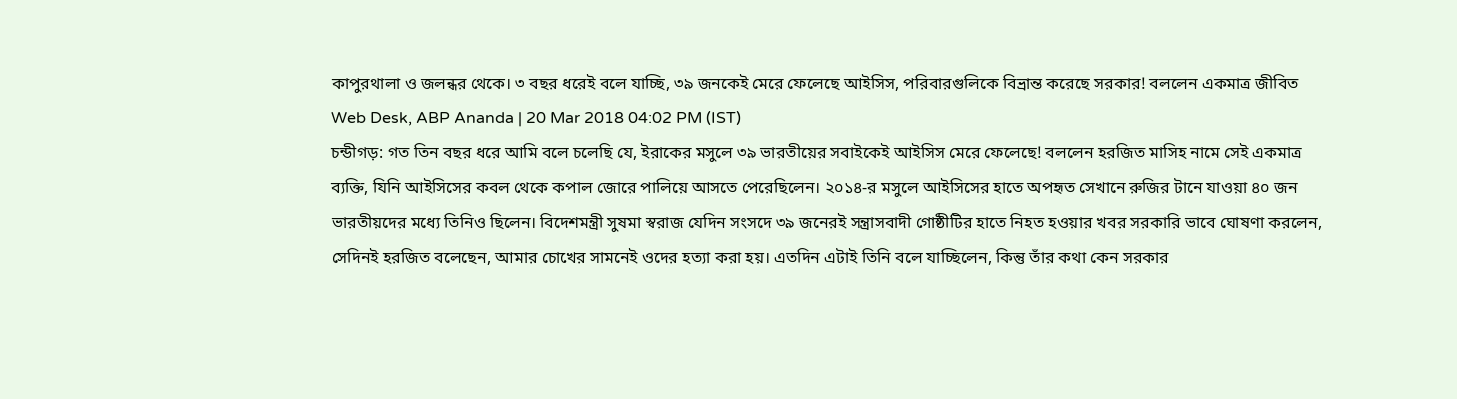কাপুরথালা ও জলন্ধর থেকে। ৩ বছর ধরেই বলে যাচ্ছি, ৩৯ জনকেই মেরে ফেলেছে আইসিস, পরিবারগুলিকে বিভ্রান্ত করেছে সরকার! বললেন একমাত্র জীবিত
Web Desk, ABP Ananda | 20 Mar 2018 04:02 PM (IST)
চন্ডীগড়: গত তিন বছর ধরে আমি বলে চলেছি যে, ইরাকের মসুলে ৩৯ ভারতীয়ের সবাইকেই আইসিস মেরে ফেলেছে! বললেন হরজিত মাসিহ নামে সেই একমাত্র ব্যক্তি, যিনি আইসিসের কবল থেকে কপাল জোরে পালিয়ে আসতে পেরেছিলেন। ২০১৪-র মসুলে আইসিসের হাতে অপহৃত সেখানে রুজির টানে যাওয়া ৪০ জন ভারতীয়দের মধ্যে তিনিও ছিলেন। বিদেশমন্ত্রী সুষমা স্বরাজ যেদিন সংসদে ৩৯ জনেরই সন্ত্রাসবাদী গোষ্ঠীটির হাতে নিহত হওয়ার খবর সরকারি ভাবে ঘোষণা করলেন, সেদিনই হরজিত বলেছেন, আমার চোখের সামনেই ওদের হত্যা করা হয়। এতদিন এটাই তিনি বলে যাচ্ছিলেন, কিন্তু তাঁর কথা কেন সরকার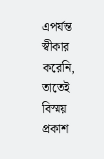এপর্যন্ত স্বীকার করেনি, তাতেই বিস্ময় প্রকাশ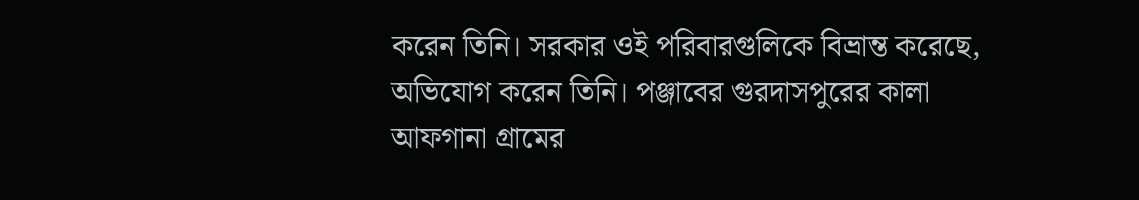করেন তিনি। সরকার ওই পরিবারগুলিকে বিভ্রান্ত করেছে, অভিযোগ করেন তিনি। পঞ্জাবের গুরদাসপুরের কালা আফগানা গ্রামের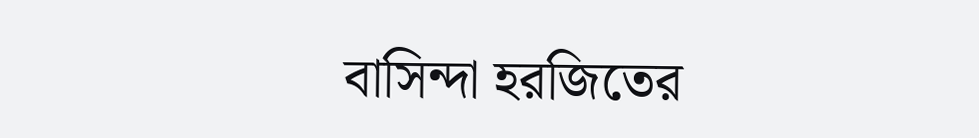বাসিন্দা হরজিতের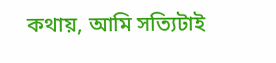কথায়, আমি সত্যিটাই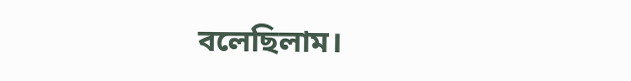বলেছিলাম।